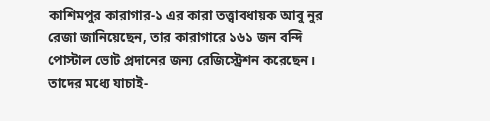কাশিমপুর কারাগার-১ এর কারা তত্ত্বাবধায়ক আবু নুর রেজা জানিয়েছেন, তার কারাগারে ১৬১ জন বন্দি পোস্টাল ভোট প্রদানের জন্য রেজিস্ট্রেশন করেছেন। তাদের মধ্যে যাচাই-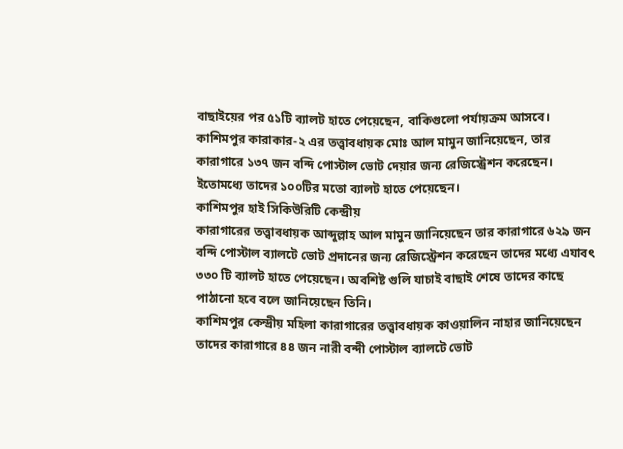বাছাইয়ের পর ৫১টি ব্যালট হাতে পেয়েছেন, বাকিগুলো পর্যায়ক্রম আসবে।
কাশিমপুর কারাকার-২ এর তত্ত্বাবধায়ক মোঃ আল মামুন জানিয়েছেন, তার কারাগারে ১৩৭ জন বন্দি পোস্টাল ভোট দেয়ার জন্য রেজিস্ট্রেশন করেছেন। ইতোমধ্যে তাদের ১০০টির মতো ব্যালট হাতে পেয়েছেন।
কাশিমপুর হাই সিকিউরিটি কেন্দ্রীয়
কারাগারের তত্ত্বাবধায়ক আব্দুল্লাহ আল মামুন জানিয়েছেন তার কারাগারে ৬২৯ জন বন্দি পোস্টাল ব্যালটে ভোট প্রদানের জন্য রেজিস্ট্রেশন করেছেন তাদের মধ্যে এযাবৎ ৩৩০ টি ব্যালট হাতে পেয়েছেন। অবশিষ্ট গুলি যাচাই বাছাই শেষে তাদের কাছে পাঠানো হবে বলে জানিয়েছেন তিনি।
কাশিমপুর কেন্দ্রীয় মহিলা কারাগারের তত্ত্বাবধায়ক কাওয়ালিন নাহার জানিয়েছেন তাদের কারাগারে ৪৪ জন নারী বন্দী পোস্টাল ব্যালটে ভোট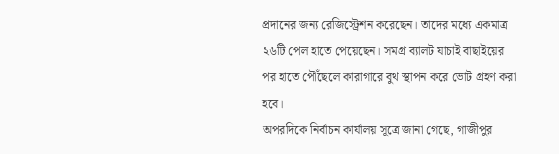প্রদানের জন্য রেজিস্ট্রেশন করেছেন। তাদের মধ্যে একমাত্র ২৬টি পেল হাতে পেয়েছেন। সমগ্র ব্যালট যাচাই বাছাইয়ের পর হাতে পৌঁছেলে কারাগারে বুথ স্থাপন করে ভোট গ্রহণ করা হবে।
অপরদিকে নির্বাচন কার্যালয় সূত্রে জানা গেছে, গাজীপুর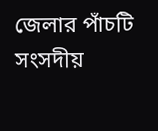জেলার পাঁচটি সংসদীয়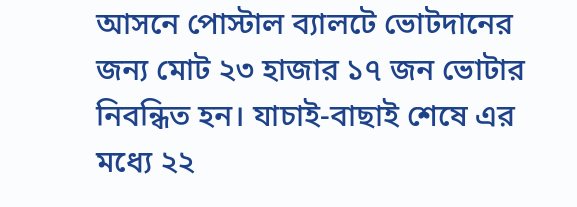আসনে পোস্টাল ব্যালটে ভোটদানের জন্য মোট ২৩ হাজার ১৭ জন ভোটার নিবন্ধিত হন। যাচাই-বাছাই শেষে এর মধ্যে ২২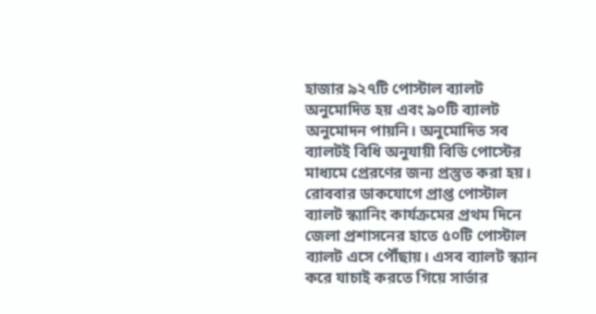হাজার ৯২৭টি পোস্টাল ব্যালট অনুমোদিত হয় এবং ৯০টি ব্যালট অনুমোদন পায়নি। অনুমোদিত সব ব্যালটই বিধি অনুযায়ী বিডি পোস্টের মাধ্যমে প্রেরণের জন্য প্রস্তুত করা হয়।
রোববার ডাকযোগে প্রাপ্ত পোস্টাল ব্যালট স্ক্যানিং কার্যক্রমের প্রথম দিনে জেলা প্রশাসনের হাতে ৫০টি পোস্টাল ব্যালট এসে পৌঁছায়। এসব ব্যালট স্ক্যান করে যাচাই করতে গিয়ে সার্ভার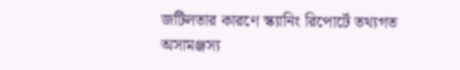জটিলতার কারণে স্ক্যানিং রিপোর্টে তথ্যগত অসামঞ্জস্য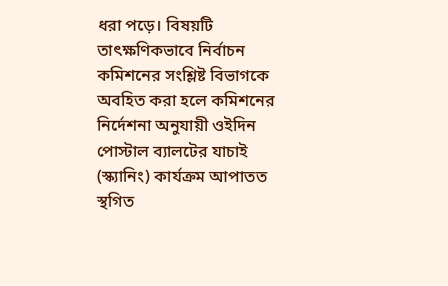ধরা পড়ে। বিষয়টি তাৎক্ষণিকভাবে নির্বাচন কমিশনের সংশ্লিষ্ট বিভাগকে অবহিত করা হলে কমিশনের নির্দেশনা অনুযায়ী ওইদিন পোস্টাল ব্যালটের যাচাই (স্ক্যানিং) কার্যক্রম আপাতত স্থগিত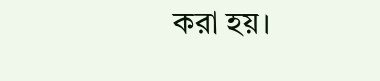করা হয়।